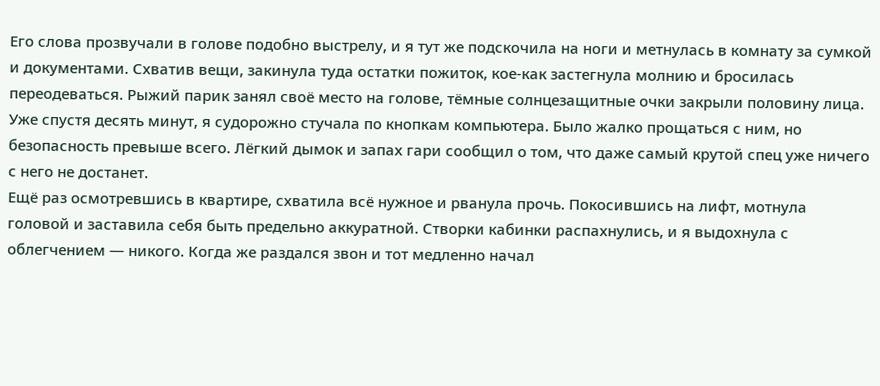Его слова прозвучали в голове подобно выстрелу, и я тут же подскочила на ноги и метнулась в комнату за сумкой и документами. Схватив вещи, закинула туда остатки пожиток, кое-как застегнула молнию и бросилась переодеваться. Рыжий парик занял своё место на голове, тёмные солнцезащитные очки закрыли половину лица. Уже спустя десять минут, я судорожно стучала по кнопкам компьютера. Было жалко прощаться с ним, но безопасность превыше всего. Лёгкий дымок и запах гари сообщил о том, что даже самый крутой спец уже ничего с него не достанет.
Ещё раз осмотревшись в квартире, схватила всё нужное и рванула прочь. Покосившись на лифт, мотнула головой и заставила себя быть предельно аккуратной. Створки кабинки распахнулись, и я выдохнула с облегчением — никого. Когда же раздался звон и тот медленно начал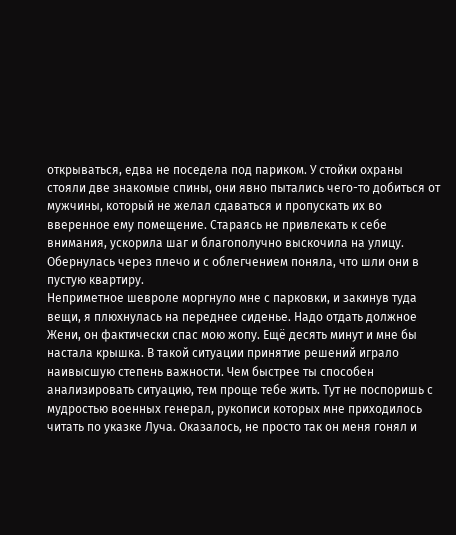открываться, едва не поседела под париком. У стойки охраны стояли две знакомые спины, они явно пытались чего-то добиться от мужчины, который не желал сдаваться и пропускать их во вверенное ему помещение. Стараясь не привлекать к себе внимания, ускорила шаг и благополучно выскочила на улицу. Обернулась через плечо и с облегчением поняла, что шли они в пустую квартиру.
Неприметное шевроле моргнуло мне с парковки, и закинув туда вещи, я плюхнулась на переднее сиденье. Надо отдать должное Жени, он фактически спас мою жопу. Ещё десять минут и мне бы настала крышка. В такой ситуации принятие решений играло наивысшую степень важности. Чем быстрее ты способен анализировать ситуацию, тем проще тебе жить. Тут не поспоришь с мудростью военных генерал, рукописи которых мне приходилось читать по указке Луча. Оказалось, не просто так он меня гонял и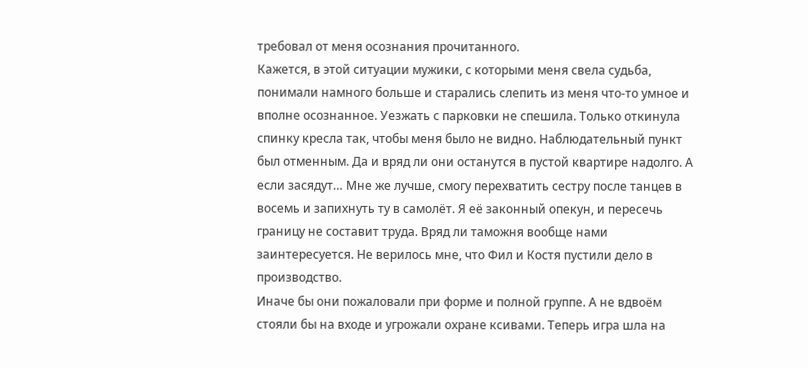требовал от меня осознания прочитанного.
Кажется, в этой ситуации мужики, с которыми меня свела судьба, понимали намного больше и старались слепить из меня что-то умное и вполне осознанное. Уезжать с парковки не спешила. Только откинула спинку кресла так, чтобы меня было не видно. Наблюдательный пункт был отменным. Да и вряд ли они останутся в пустой квартире надолго. А если засядут… Мне же лучше, смогу перехватить сестру после танцев в восемь и запихнуть ту в самолёт. Я её законный опекун, и пересечь границу не составит труда. Вряд ли таможня вообще нами заинтересуется. Не верилось мне, что Фил и Костя пустили дело в производство.
Иначе бы они пожаловали при форме и полной группе. А не вдвоём стояли бы на входе и угрожали охране ксивами. Теперь игра шла на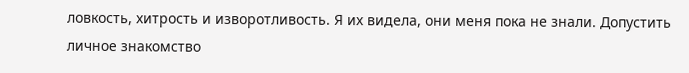ловкость, хитрость и изворотливость. Я их видела, они меня пока не знали. Допустить личное знакомство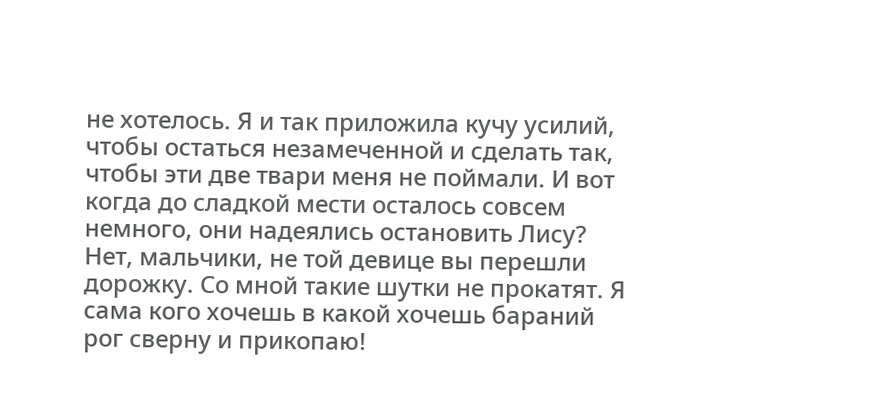не хотелось. Я и так приложила кучу усилий, чтобы остаться незамеченной и сделать так, чтобы эти две твари меня не поймали. И вот когда до сладкой мести осталось совсем немного, они надеялись остановить Лису? Нет, мальчики, не той девице вы перешли дорожку. Со мной такие шутки не прокатят. Я сама кого хочешь в какой хочешь бараний рог сверну и прикопаю!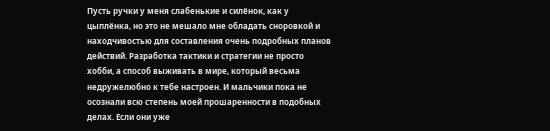Пусть ручки у меня слабенькие и силёнок, как у цыплёнка, но это не мешало мне обладать сноровкой и находчивостью для составления очень подробных планов действий. Разработка тактики и стратегии не просто хобби, а способ выживать в мире, который весьма недружелюбно к тебе настроен. И мальчики пока не осознали всю степень моей прошаренности в подобных делах. Если они уже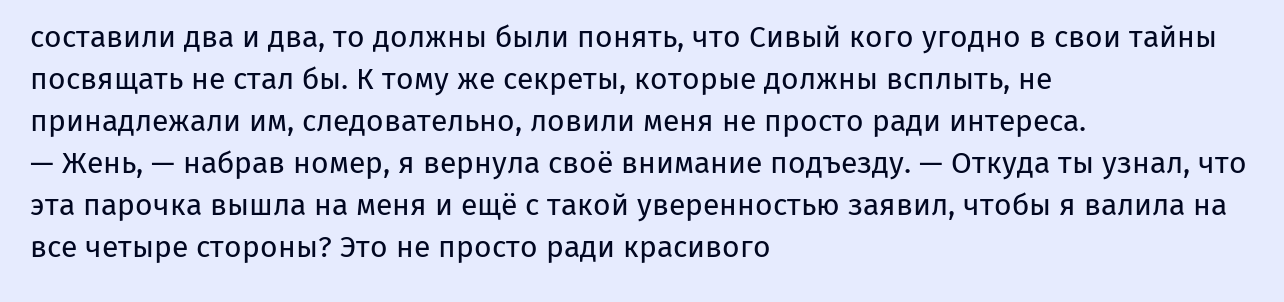составили два и два, то должны были понять, что Сивый кого угодно в свои тайны посвящать не стал бы. К тому же секреты, которые должны всплыть, не принадлежали им, следовательно, ловили меня не просто ради интереса.
— Жень, — набрав номер, я вернула своё внимание подъезду. — Откуда ты узнал, что эта парочка вышла на меня и ещё с такой уверенностью заявил, чтобы я валила на все четыре стороны? Это не просто ради красивого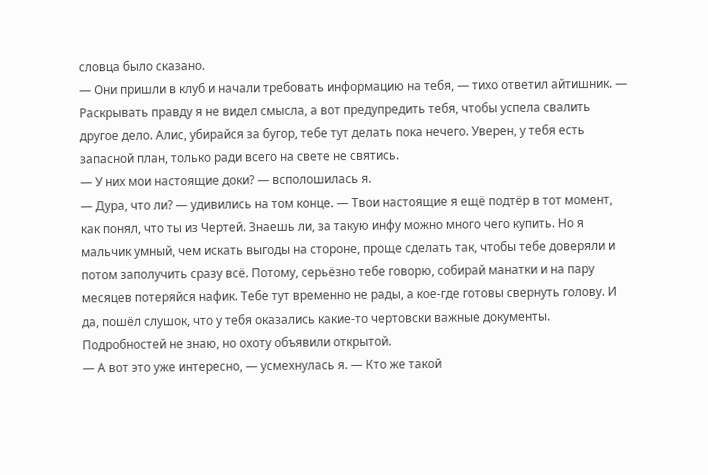словца было сказано.
— Они пришли в клуб и начали требовать информацию на тебя, — тихо ответил айтишник. — Раскрывать правду я не видел смысла, а вот предупредить тебя, чтобы успела свалить другое дело. Алис, убирайся за бугор, тебе тут делать пока нечего. Уверен, у тебя есть запасной план, только ради всего на свете не святись.
— У них мои настоящие доки? — всполошилась я.
— Дура, что ли? — удивились на том конце. — Твои настоящие я ещё подтёр в тот момент, как понял, что ты из Чертей. Знаешь ли, за такую инфу можно много чего купить. Но я мальчик умный, чем искать выгоды на стороне, проще сделать так, чтобы тебе доверяли и потом заполучить сразу всё. Потому, серьёзно тебе говорю, собирай манатки и на пару месяцев потеряйся нафик. Тебе тут временно не рады, а кое-где готовы свернуть голову. И да, пошёл слушок, что у тебя оказались какие-то чертовски важные документы. Подробностей не знаю, но охоту объявили открытой.
— А вот это уже интересно, — усмехнулась я. — Кто же такой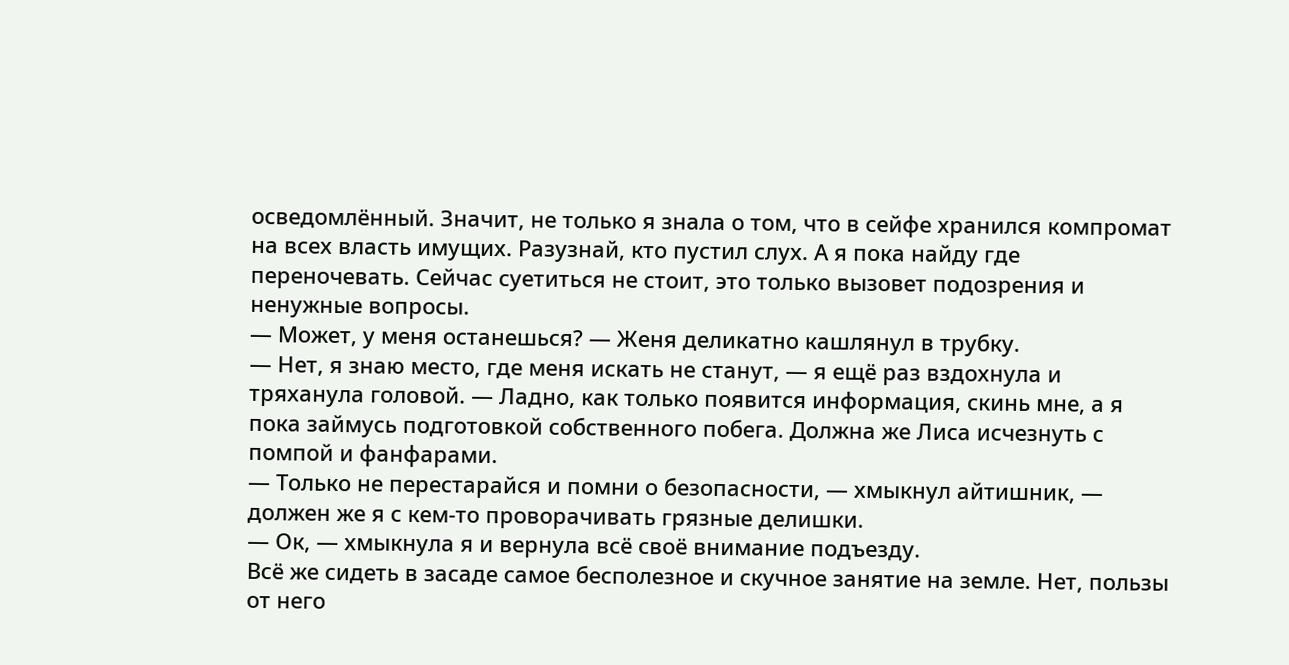осведомлённый. Значит, не только я знала о том, что в сейфе хранился компромат на всех власть имущих. Разузнай, кто пустил слух. А я пока найду где переночевать. Сейчас суетиться не стоит, это только вызовет подозрения и ненужные вопросы.
— Может, у меня останешься? — Женя деликатно кашлянул в трубку.
— Нет, я знаю место, где меня искать не станут, — я ещё раз вздохнула и тряханула головой. — Ладно, как только появится информация, скинь мне, а я пока займусь подготовкой собственного побега. Должна же Лиса исчезнуть с помпой и фанфарами.
— Только не перестарайся и помни о безопасности, — хмыкнул айтишник, — должен же я с кем-то проворачивать грязные делишки.
— Ок, — хмыкнула я и вернула всё своё внимание подъезду.
Всё же сидеть в засаде самое бесполезное и скучное занятие на земле. Нет, пользы от него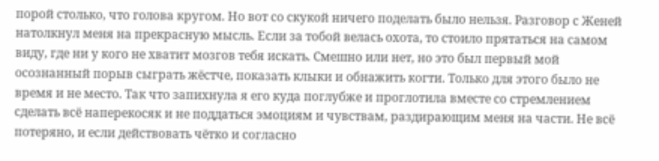порой столько, что голова кругом. Но вот со скукой ничего поделать было нельзя. Разговор с Женей натолкнул меня на прекрасную мысль. Если за тобой велась охота, то стоило прятаться на самом виду, где ни у кого не хватит мозгов тебя искать. Смешно или нет, но это был первый мой осознанный порыв сыграть жёстче, показать клыки и обнажить когти. Только для этого было не время и не место. Так что запихнула я его куда поглубже и проглотила вместе со стремлением сделать всё наперекосяк и не поддаться эмоциям и чувствам, раздирающим меня на части. Не всё потеряно, и если действовать чётко и согласно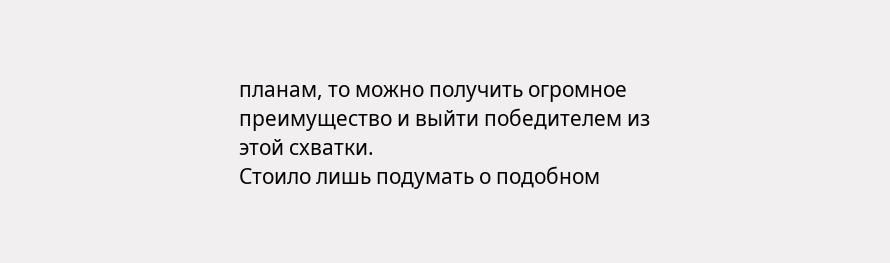планам, то можно получить огромное преимущество и выйти победителем из этой схватки.
Стоило лишь подумать о подобном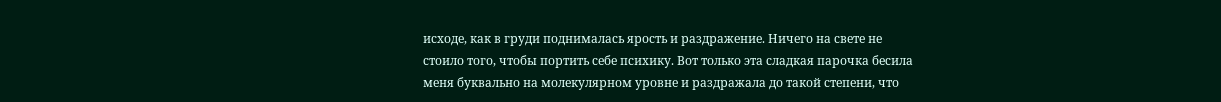исходе, как в груди поднималась ярость и раздражение. Ничего на свете не стоило того, чтобы портить себе психику. Вот только эта сладкая парочка бесила меня буквально на молекулярном уровне и раздражала до такой степени, что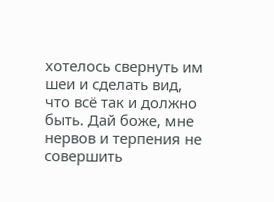хотелось свернуть им шеи и сделать вид, что всё так и должно быть. Дай боже, мне нервов и терпения не совершить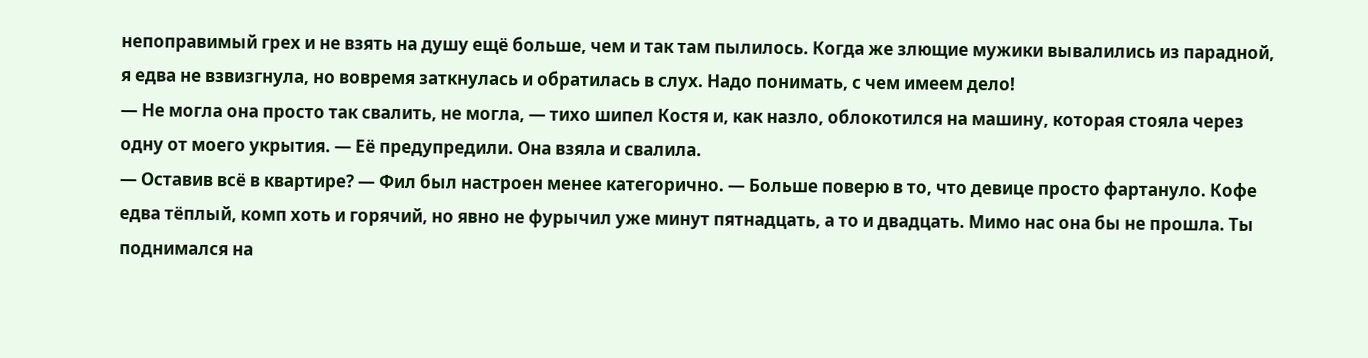непоправимый грех и не взять на душу ещё больше, чем и так там пылилось. Когда же злющие мужики вывалились из парадной, я едва не взвизгнула, но вовремя заткнулась и обратилась в слух. Надо понимать, с чем имеем дело!
— Не могла она просто так свалить, не могла, — тихо шипел Костя и, как назло, облокотился на машину, которая стояла через одну от моего укрытия. — Её предупредили. Она взяла и свалила.
— Оставив всё в квартире? — Фил был настроен менее категорично. — Больше поверю в то, что девице просто фартануло. Кофе едва тёплый, комп хоть и горячий, но явно не фурычил уже минут пятнадцать, а то и двадцать. Мимо нас она бы не прошла. Ты поднимался на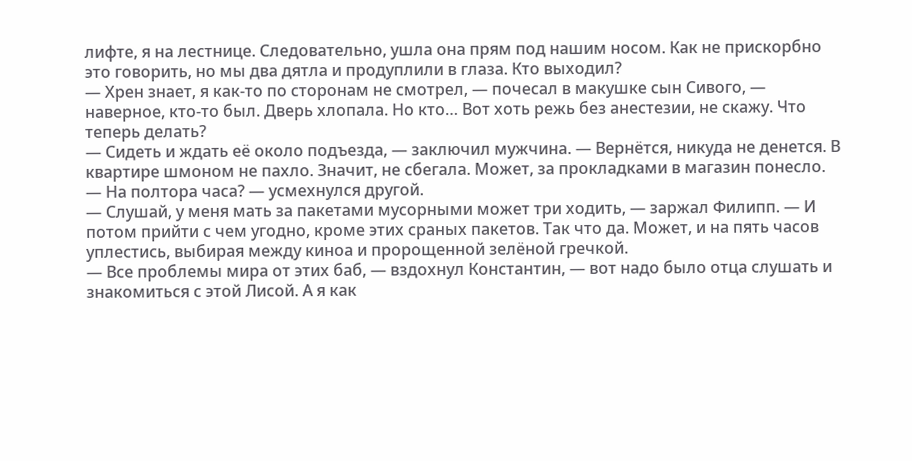лифте, я на лестнице. Следовательно, ушла она прям под нашим носом. Как не прискорбно это говорить, но мы два дятла и продуплили в глаза. Кто выходил?
— Хрен знает, я как-то по сторонам не смотрел, — почесал в макушке сын Сивого, — наверное, кто-то был. Дверь хлопала. Но кто… Вот хоть режь без анестезии, не скажу. Что теперь делать?
— Сидеть и ждать её около подъезда, — заключил мужчина. — Вернётся, никуда не денется. В квартире шмоном не пахло. Значит, не сбегала. Может, за прокладками в магазин понесло.
— На полтора часа? — усмехнулся другой.
— Слушай, у меня мать за пакетами мусорными может три ходить, — заржал Филипп. — И потом прийти с чем угодно, кроме этих сраных пакетов. Так что да. Может, и на пять часов уплестись, выбирая между киноа и пророщенной зелёной гречкой.
— Все проблемы мира от этих баб, — вздохнул Константин, — вот надо было отца слушать и знакомиться с этой Лисой. А я как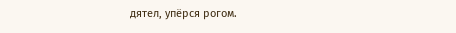дятел, упёрся рогом.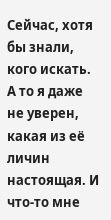Сейчас, хотя бы знали, кого искать. А то я даже не уверен, какая из её личин настоящая. И что-то мне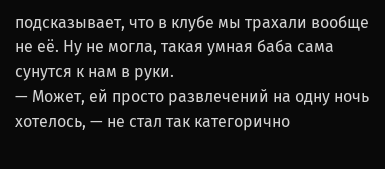подсказывает, что в клубе мы трахали вообще не её. Ну не могла, такая умная баба сама сунутся к нам в руки.
— Может, ей просто развлечений на одну ночь хотелось, — не стал так категорично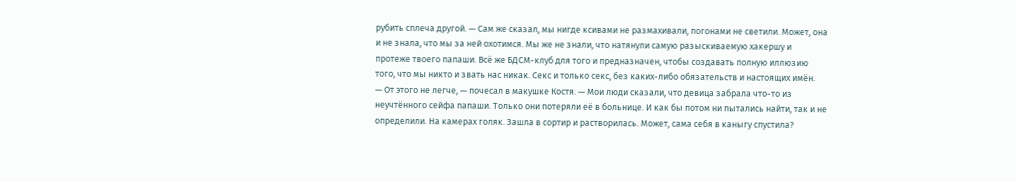рубить сплеча другой. — Сам же сказал, мы нигде ксивами не размахивали, погонами не светили. Может, она и не знала, что мы за ней охотимся. Мы же не знали, что натянули самую разыскиваемую хакершу и протеже твоего папаши. Всё же БДСМ-клуб для того и предназначен, чтобы создавать полную иллюзию того, что мы никто и звать нас никак. Секс и только секс, без каких-либо обязательств и настоящих имён.
— От этого не легче, — почесал в макушке Костя. — Мои люди сказали, что девица забрала что-то из неучтённого сейфа папаши. Только они потеряли её в больнице. И как бы потом ни пытались найти, так и не определили. На камерах голяк. Зашла в сортир и растворилась. Может, сама себя в каныгу спустила?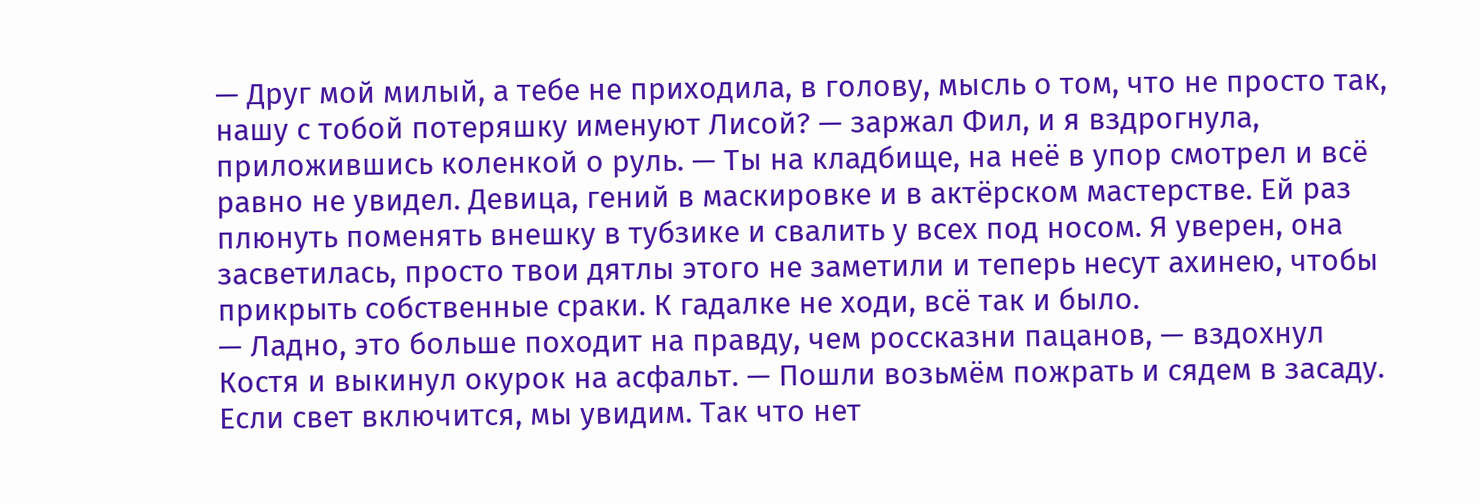— Друг мой милый, а тебе не приходила, в голову, мысль о том, что не просто так, нашу с тобой потеряшку именуют Лисой? — заржал Фил, и я вздрогнула, приложившись коленкой о руль. — Ты на кладбище, на неё в упор смотрел и всё равно не увидел. Девица, гений в маскировке и в актёрском мастерстве. Ей раз плюнуть поменять внешку в тубзике и свалить у всех под носом. Я уверен, она засветилась, просто твои дятлы этого не заметили и теперь несут ахинею, чтобы прикрыть собственные сраки. К гадалке не ходи, всё так и было.
— Ладно, это больше походит на правду, чем россказни пацанов, — вздохнул Костя и выкинул окурок на асфальт. — Пошли возьмём пожрать и сядем в засаду. Если свет включится, мы увидим. Так что нет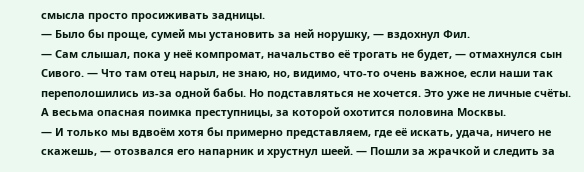смысла просто просиживать задницы.
— Было бы проще, сумей мы установить за ней норушку, — вздохнул Фил.
— Сам слышал, пока у неё компромат, начальство её трогать не будет, — отмахнулся сын Сивого. — Что там отец нарыл, не знаю, но, видимо, что-то очень важное, если наши так переполошились из-за одной бабы. Но подставляться не хочется. Это уже не личные счёты. А весьма опасная поимка преступницы, за которой охотится половина Москвы.
— И только мы вдвоём хотя бы примерно представляем, где её искать, удача, ничего не скажешь, — отозвался его напарник и хрустнул шеей. — Пошли за жрачкой и следить за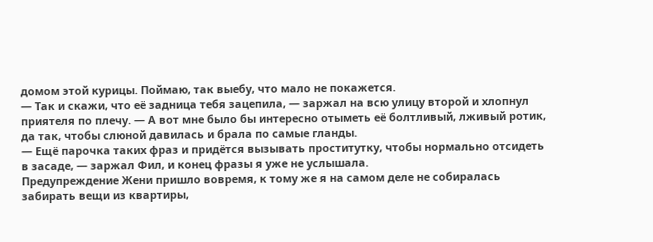домом этой курицы. Поймаю, так выебу, что мало не покажется.
— Так и скажи, что её задница тебя зацепила, — заржал на всю улицу второй и хлопнул приятеля по плечу. — А вот мне было бы интересно отыметь её болтливый, лживый ротик, да так, чтобы слюной давилась и брала по самые гланды.
— Ещё парочка таких фраз и придётся вызывать проститутку, чтобы нормально отсидеть в засаде, — заржал Фил, и конец фразы я уже не услышала.
Предупреждение Жени пришло вовремя, к тому же я на самом деле не собиралась забирать вещи из квартиры,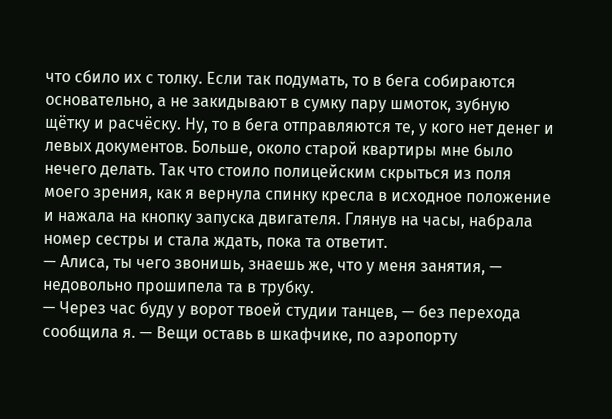что сбило их с толку. Если так подумать, то в бега собираются основательно, а не закидывают в сумку пару шмоток, зубную щётку и расчёску. Ну, то в бега отправляются те, у кого нет денег и левых документов. Больше, около старой квартиры мне было нечего делать. Так что стоило полицейским скрыться из поля моего зрения, как я вернула спинку кресла в исходное положение и нажала на кнопку запуска двигателя. Глянув на часы, набрала номер сестры и стала ждать, пока та ответит.
— Алиса, ты чего звонишь, знаешь же, что у меня занятия, — недовольно прошипела та в трубку.
— Через час буду у ворот твоей студии танцев, — без перехода сообщила я. — Вещи оставь в шкафчике, по аэропорту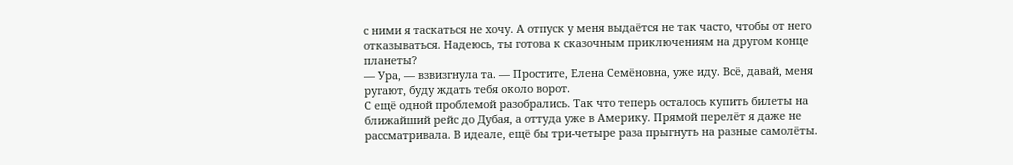с ними я таскаться не хочу. А отпуск у меня выдаётся не так часто, чтобы от него отказываться. Надеюсь, ты готова к сказочным приключениям на другом конце планеты?
— Ура, — взвизгнула та. — Простите, Елена Семёновна, уже иду. Всё, давай, меня ругают, буду ждать тебя около ворот.
С ещё одной проблемой разобрались. Так что теперь осталось купить билеты на ближайший рейс до Дубая, а оттуда уже в Америку. Прямой перелёт я даже не рассматривала. В идеале, ещё бы три-четыре раза прыгнуть на разные самолёты.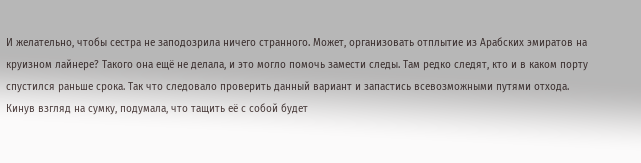И желательно, чтобы сестра не заподозрила ничего странного. Может, организовать отплытие из Арабских эмиратов на круизном лайнере? Такого она ещё не делала, и это могло помочь замести следы. Там редко следят, кто и в каком порту спустился раньше срока. Так что следовало проверить данный вариант и запастись всевозможными путями отхода.
Кинув взгляд на сумку, подумала, что тащить её с собой будет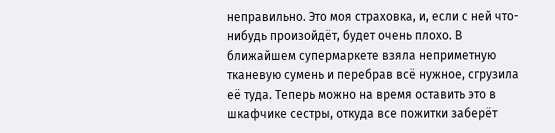неправильно. Это моя страховка, и, если с ней что-нибудь произойдёт, будет очень плохо. В ближайшем супермаркете взяла неприметную тканевую сумень и перебрав всё нужное, сгрузила её туда. Теперь можно на время оставить это в шкафчике сестры, откуда все пожитки заберёт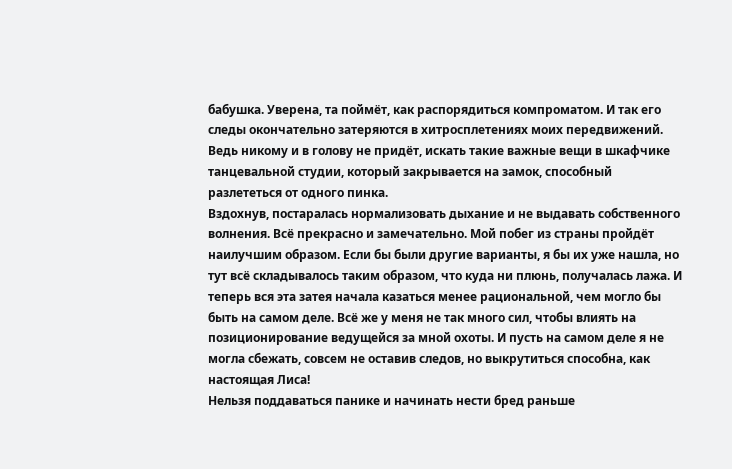бабушка. Уверена, та поймёт, как распорядиться компроматом. И так его следы окончательно затеряются в хитросплетениях моих передвижений. Ведь никому и в голову не придёт, искать такие важные вещи в шкафчике танцевальной студии, который закрывается на замок, способный разлететься от одного пинка.
Вздохнув, постаралась нормализовать дыхание и не выдавать собственного волнения. Всё прекрасно и замечательно. Мой побег из страны пройдёт наилучшим образом. Если бы были другие варианты, я бы их уже нашла, но тут всё складывалось таким образом, что куда ни плюнь, получалась лажа. И теперь вся эта затея начала казаться менее рациональной, чем могло бы быть на самом деле. Всё же у меня не так много сил, чтобы влиять на позиционирование ведущейся за мной охоты. И пусть на самом деле я не могла сбежать, совсем не оставив следов, но выкрутиться способна, как настоящая Лиса!
Нельзя поддаваться панике и начинать нести бред раньше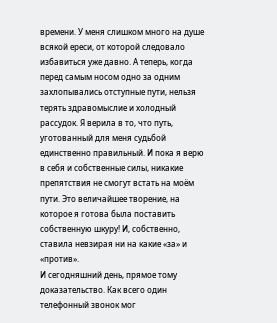времени. У меня слишком много на душе всякой ереси, от которой следовало избавиться уже давно. А теперь, когда перед самым носом одно за одним захлопывались отступные пути, нельзя терять здравомыслие и холодный рассудок. Я верила в то, что путь, уготованный для меня судьбой единственно правильный. И пока я верю в себя и собственные силы, никакие препятствия не смогут встать на моём пути. Это величайшее творение, на которое я готова была поставить собственную шкуру! И, собственно, ставила невзирая ни на какие «за» и «против».
И сегодняшний день, прямое тому доказательство. Как всего один телефонный звонок мог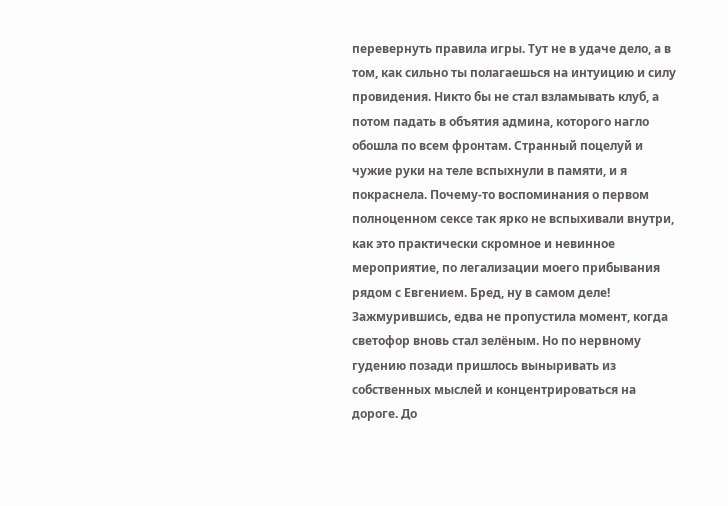перевернуть правила игры. Тут не в удаче дело, а в том, как сильно ты полагаешься на интуицию и силу провидения. Никто бы не стал взламывать клуб, а потом падать в объятия админа, которого нагло обошла по всем фронтам. Странный поцелуй и чужие руки на теле вспыхнули в памяти, и я покраснела. Почему-то воспоминания о первом полноценном сексе так ярко не вспыхивали внутри, как это практически скромное и невинное мероприятие, по легализации моего прибывания рядом с Евгением. Бред, ну в самом деле!
Зажмурившись, едва не пропустила момент, когда светофор вновь стал зелёным. Но по нервному гудению позади пришлось выныривать из собственных мыслей и концентрироваться на дороге. До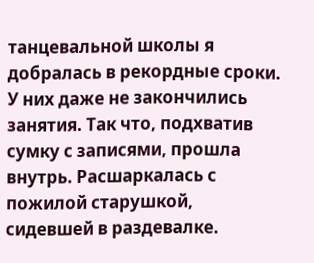танцевальной школы я добралась в рекордные сроки. У них даже не закончились занятия. Так что, подхватив сумку с записями, прошла внутрь. Расшаркалась с пожилой старушкой, сидевшей в раздевалке.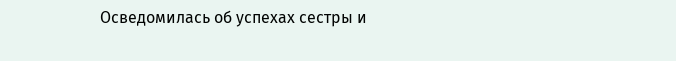Осведомилась об успехах сестры и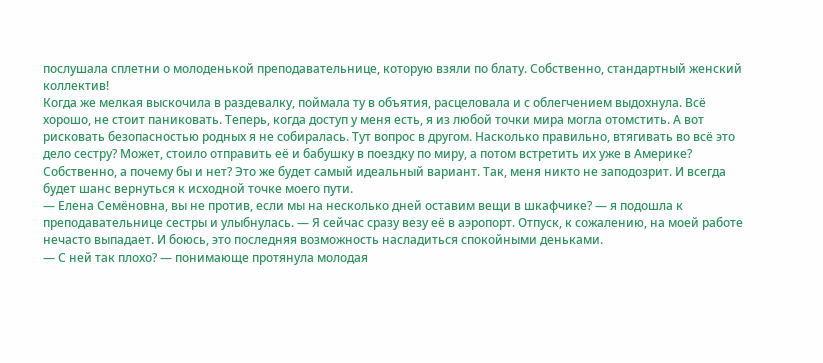послушала сплетни о молоденькой преподавательнице, которую взяли по блату. Собственно, стандартный женский коллектив!
Когда же мелкая выскочила в раздевалку, поймала ту в объятия, расцеловала и с облегчением выдохнула. Всё хорошо, не стоит паниковать. Теперь, когда доступ у меня есть, я из любой точки мира могла отомстить. А вот рисковать безопасностью родных я не собиралась. Тут вопрос в другом. Насколько правильно, втягивать во всё это дело сестру? Может, стоило отправить её и бабушку в поездку по миру, а потом встретить их уже в Америке? Собственно, а почему бы и нет? Это же будет самый идеальный вариант. Так, меня никто не заподозрит. И всегда будет шанс вернуться к исходной точке моего пути.
— Елена Семёновна, вы не против, если мы на несколько дней оставим вещи в шкафчике? — я подошла к преподавательнице сестры и улыбнулась. — Я сейчас сразу везу её в аэропорт. Отпуск, к сожалению, на моей работе нечасто выпадает. И боюсь, это последняя возможность насладиться спокойными деньками.
— С ней так плохо? — понимающе протянула молодая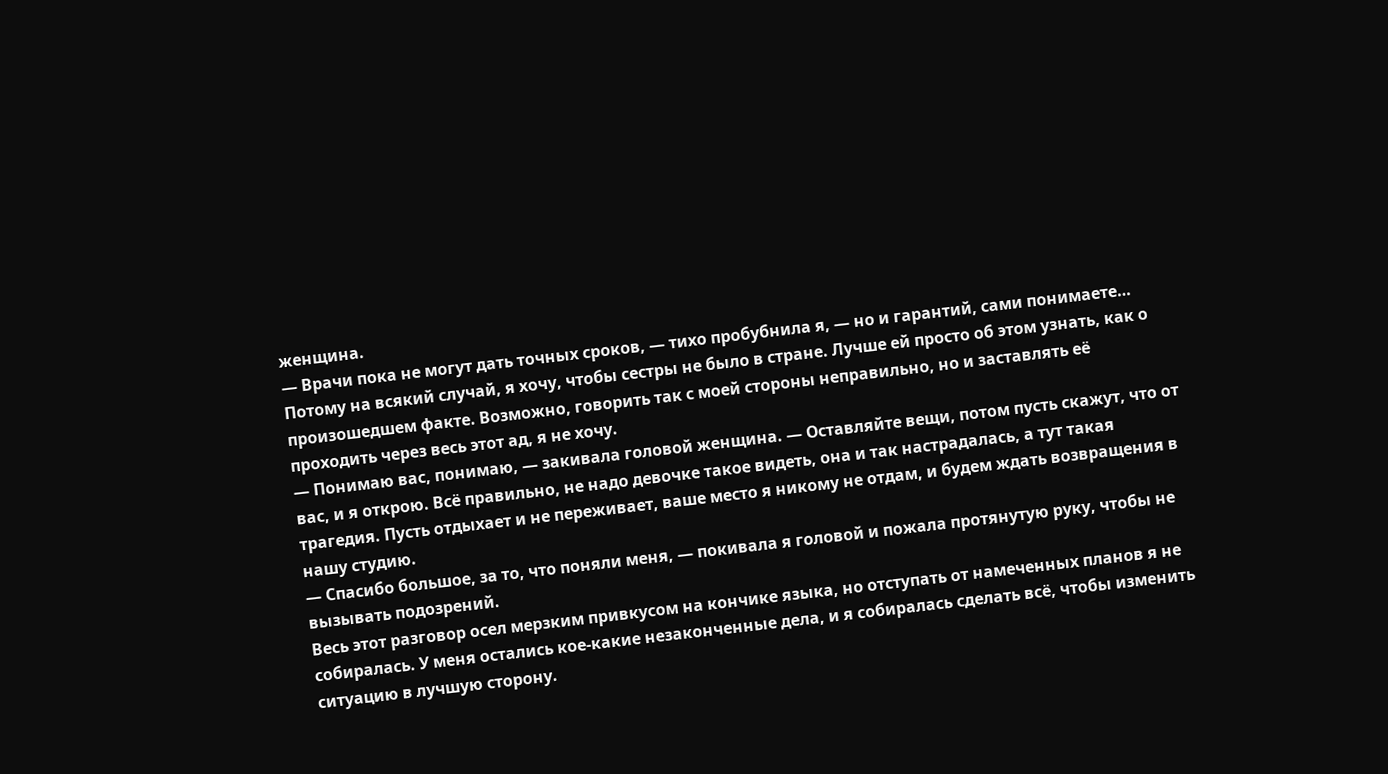женщина.
— Врачи пока не могут дать точных сроков, — тихо пробубнила я, — но и гарантий, сами понимаете… Потому на всякий случай, я хочу, чтобы сестры не было в стране. Лучше ей просто об этом узнать, как о произошедшем факте. Возможно, говорить так с моей стороны неправильно, но и заставлять её проходить через весь этот ад, я не хочу.
— Понимаю вас, понимаю, — закивала головой женщина. — Оставляйте вещи, потом пусть скажут, что от вас, и я открою. Всё правильно, не надо девочке такое видеть, она и так настрадалась, а тут такая трагедия. Пусть отдыхает и не переживает, ваше место я никому не отдам, и будем ждать возвращения в нашу студию.
— Спасибо большое, за то, что поняли меня, — покивала я головой и пожала протянутую руку, чтобы не вызывать подозрений.
Весь этот разговор осел мерзким привкусом на кончике языка, но отступать от намеченных планов я не собиралась. У меня остались кое-какие незаконченные дела, и я собиралась сделать всё, чтобы изменить ситуацию в лучшую сторону.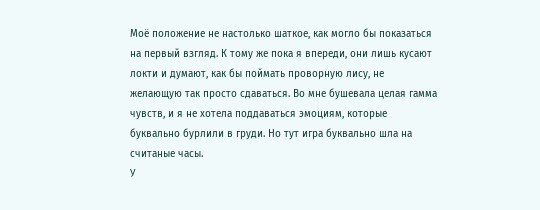Моё положение не настолько шаткое, как могло бы показаться на первый взгляд. К тому же пока я впереди, они лишь кусают локти и думают, как бы поймать проворную лису, не желающую так просто сдаваться. Во мне бушевала целая гамма чувств, и я не хотела поддаваться эмоциям, которые буквально бурлили в груди. Но тут игра буквально шла на считаные часы.
У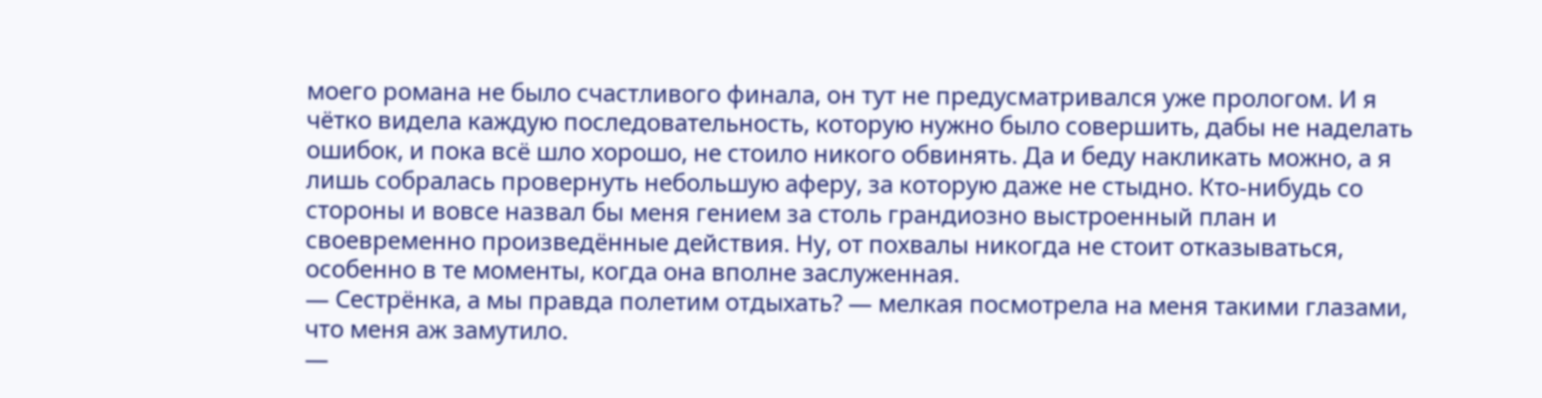моего романа не было счастливого финала, он тут не предусматривался уже прологом. И я чётко видела каждую последовательность, которую нужно было совершить, дабы не наделать ошибок, и пока всё шло хорошо, не стоило никого обвинять. Да и беду накликать можно, а я лишь собралась провернуть небольшую аферу, за которую даже не стыдно. Кто-нибудь со стороны и вовсе назвал бы меня гением за столь грандиозно выстроенный план и своевременно произведённые действия. Ну, от похвалы никогда не стоит отказываться, особенно в те моменты, когда она вполне заслуженная.
— Сестрёнка, а мы правда полетим отдыхать? — мелкая посмотрела на меня такими глазами, что меня аж замутило.
—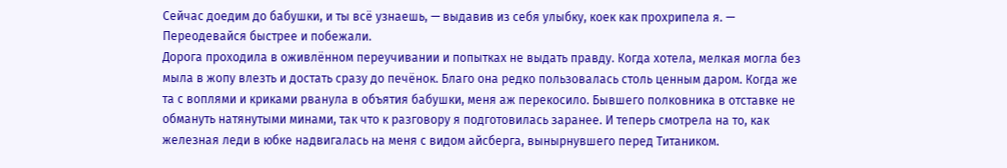Сейчас доедим до бабушки, и ты всё узнаешь, — выдавив из себя улыбку, коек как прохрипела я. — Переодевайся быстрее и побежали.
Дорога проходила в оживлённом переучивании и попытках не выдать правду. Когда хотела, мелкая могла без мыла в жопу влезть и достать сразу до печёнок. Благо она редко пользовалась столь ценным даром. Когда же та с воплями и криками рванула в объятия бабушки, меня аж перекосило. Бывшего полковника в отставке не обмануть натянутыми минами, так что к разговору я подготовилась заранее. И теперь смотрела на то, как железная леди в юбке надвигалась на меня с видом айсберга, вынырнувшего перед Титаником.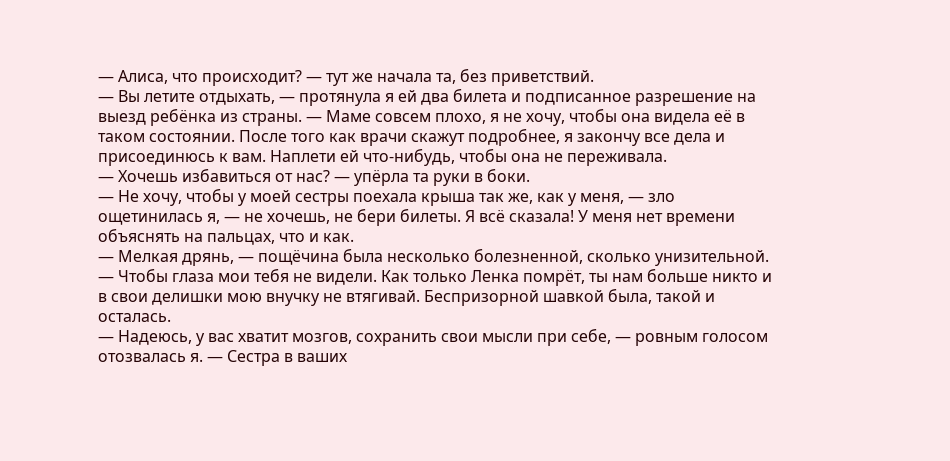— Алиса, что происходит? — тут же начала та, без приветствий.
— Вы летите отдыхать, — протянула я ей два билета и подписанное разрешение на выезд ребёнка из страны. — Маме совсем плохо, я не хочу, чтобы она видела её в таком состоянии. После того как врачи скажут подробнее, я закончу все дела и присоединюсь к вам. Наплети ей что-нибудь, чтобы она не переживала.
— Хочешь избавиться от нас? — упёрла та руки в боки.
— Не хочу, чтобы у моей сестры поехала крыша так же, как у меня, — зло ощетинилась я, — не хочешь, не бери билеты. Я всё сказала! У меня нет времени объяснять на пальцах, что и как.
— Мелкая дрянь, — пощёчина была несколько болезненной, сколько унизительной. — Чтобы глаза мои тебя не видели. Как только Ленка помрёт, ты нам больше никто и в свои делишки мою внучку не втягивай. Беспризорной шавкой была, такой и осталась.
— Надеюсь, у вас хватит мозгов, сохранить свои мысли при себе, — ровным голосом отозвалась я. — Сестра в ваших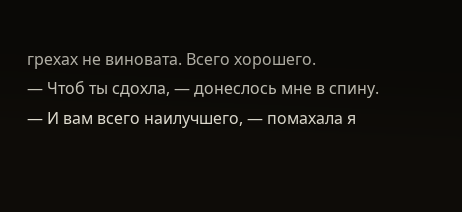грехах не виновата. Всего хорошего.
— Чтоб ты сдохла, — донеслось мне в спину.
— И вам всего наилучшего, — помахала я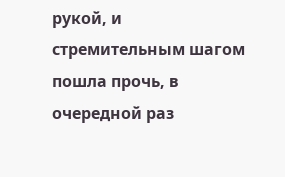рукой, и стремительным шагом пошла прочь, в очередной раз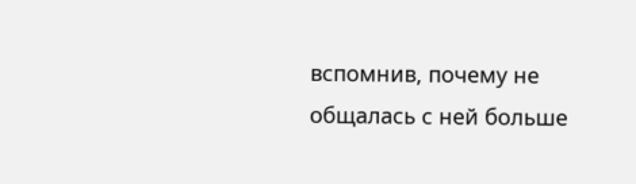вспомнив, почему не общалась с ней больше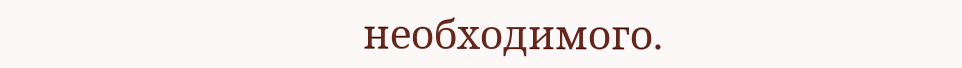необходимого.